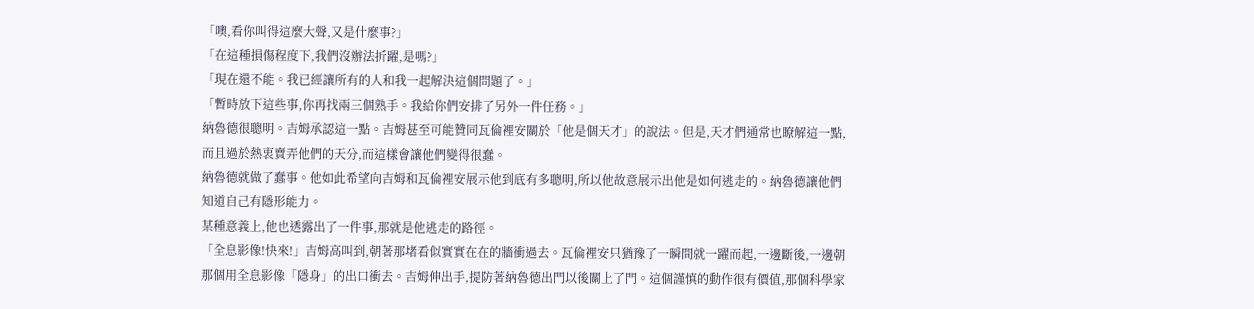「噢,看你叫得這麼大聲,又是什麼事?」
「在這種損傷程度下,我們沒辦法折躍,是嗎?」
「現在還不能。我已經讓所有的人和我一起解決這個問題了。」
「暫時放下這些事,你再找兩三個熟手。我給你們安排了另外一件任務。」
納魯德很聰明。吉姆承認這一點。吉姆甚至可能贊同瓦倫裡安關於「他是個天才」的說法。但是,天才們通常也瞭解這一點,而且過於熱衷賣弄他們的天分,而這樣會讓他們變得很蠢。
納魯德就做了蠢事。他如此希望向吉姆和瓦倫裡安展示他到底有多聰明,所以他故意展示出他是如何逃走的。納魯德讓他們知道自己有隱形能力。
某種意義上,他也透露出了一件事,那就是他逃走的路徑。
「全息影像!快來!」吉姆高叫到,朝著那堵看似實實在在的牆衝過去。瓦倫裡安只猶豫了一瞬間就一躍而起,一邊斷後,一邊朝那個用全息影像「隱身」的出口衝去。吉姆伸出手,提防著納魯德出門以後關上了門。這個謹慎的動作很有價值,那個科學家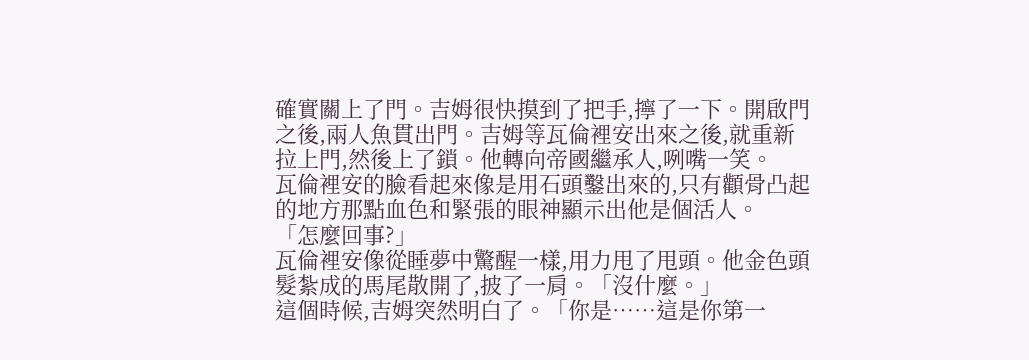確實關上了門。吉姆很快摸到了把手,擰了一下。開啟門之後,兩人魚貫出門。吉姆等瓦倫裡安出來之後,就重新拉上門,然後上了鎖。他轉向帝國繼承人,咧嘴一笑。
瓦倫裡安的臉看起來像是用石頭鑿出來的,只有顴骨凸起的地方那點血色和緊張的眼神顯示出他是個活人。
「怎麼回事?」
瓦倫裡安像從睡夢中驚醒一樣,用力甩了甩頭。他金色頭髮紮成的馬尾散開了,披了一肩。「沒什麼。」
這個時候,吉姆突然明白了。「你是……這是你第一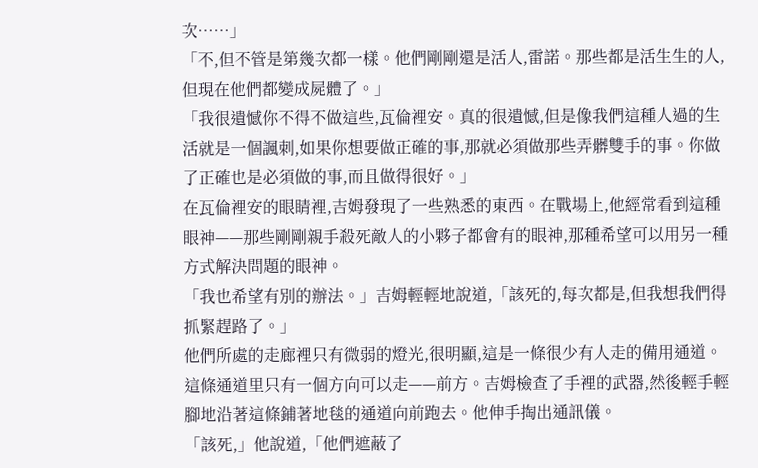次……」
「不,但不管是第幾次都一樣。他們剛剛還是活人,雷諾。那些都是活生生的人,但現在他們都變成屍體了。」
「我很遺憾你不得不做這些,瓦倫裡安。真的很遺憾,但是像我們這種人過的生活就是一個諷刺,如果你想要做正確的事,那就必須做那些弄髒雙手的事。你做了正確也是必須做的事,而且做得很好。」
在瓦倫裡安的眼睛裡,吉姆發現了一些熟悉的東西。在戰場上,他經常看到這種眼神——那些剛剛親手殺死敵人的小夥子都會有的眼神,那種希望可以用另一種方式解決問題的眼神。
「我也希望有別的辦法。」吉姆輕輕地說道,「該死的,每次都是,但我想我們得抓緊趕路了。」
他們所處的走廊裡只有微弱的燈光,很明顯,這是一條很少有人走的備用通道。這條通道里只有一個方向可以走——前方。吉姆檢查了手裡的武器,然後輕手輕腳地沿著這條鋪著地毯的通道向前跑去。他伸手掏出通訊儀。
「該死,」他說道,「他們遮蔽了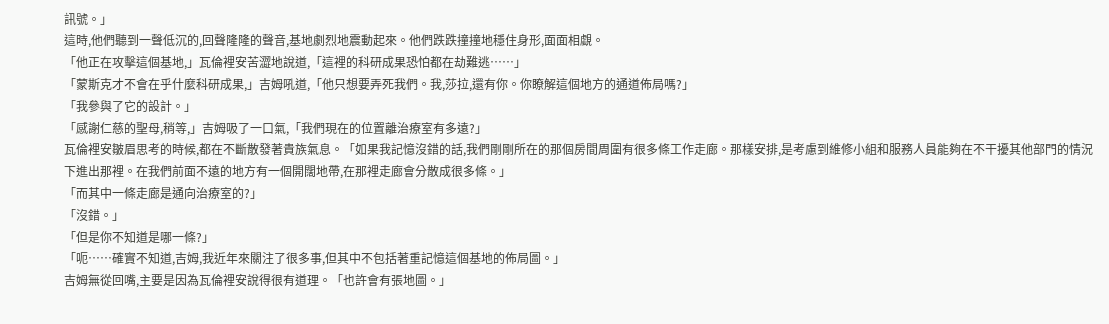訊號。」
這時,他們聽到一聲低沉的,回聲隆隆的聲音,基地劇烈地震動起來。他們跌跌撞撞地穩住身形,面面相覷。
「他正在攻擊這個基地,」瓦倫裡安苦澀地說道,「這裡的科研成果恐怕都在劫難逃……」
「蒙斯克才不會在乎什麼科研成果,」吉姆吼道,「他只想要弄死我們。我,莎拉,還有你。你瞭解這個地方的通道佈局嗎?」
「我參與了它的設計。」
「感謝仁慈的聖母,稍等,」吉姆吸了一口氣,「我們現在的位置離治療室有多遠?」
瓦倫裡安皺眉思考的時候,都在不斷散發著貴族氣息。「如果我記憶沒錯的話,我們剛剛所在的那個房間周圍有很多條工作走廊。那樣安排,是考慮到維修小組和服務人員能夠在不干擾其他部門的情況下進出那裡。在我們前面不遠的地方有一個開闊地帶,在那裡走廊會分散成很多條。」
「而其中一條走廊是通向治療室的?」
「沒錯。」
「但是你不知道是哪一條?」
「呃……確實不知道,吉姆,我近年來關注了很多事,但其中不包括著重記憶這個基地的佈局圖。」
吉姆無從回嘴,主要是因為瓦倫裡安說得很有道理。「也許會有張地圖。」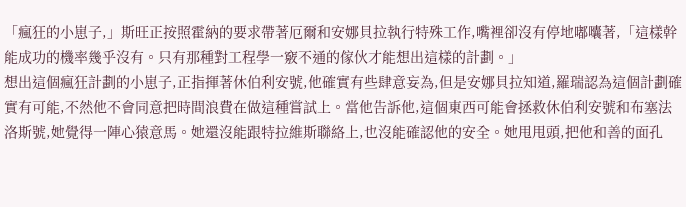「瘋狂的小崽子,」斯旺正按照霍納的要求帶著厄爾和安娜貝拉執行特殊工作,嘴裡卻沒有停地嘟囔著,「這樣幹能成功的機率幾乎沒有。只有那種對工程學一竅不通的傢伙才能想出這樣的計劃。」
想出這個瘋狂計劃的小崽子,正指揮著休伯利安號,他確實有些肆意妄為,但是安娜貝拉知道,羅瑞認為這個計劃確實有可能,不然他不會同意把時間浪費在做這種嘗試上。當他告訴他,這個東西可能會拯救休伯利安號和布塞法洛斯號,她覺得一陣心猿意馬。她還沒能跟特拉維斯聯絡上,也沒能確認他的安全。她甩甩頭,把他和善的面孔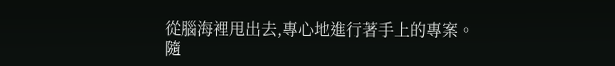從腦海裡甩出去,專心地進行著手上的專案。
隨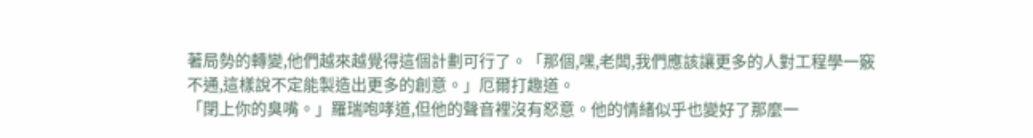著局勢的轉變,他們越來越覺得這個計劃可行了。「那個,嘿,老闆,我們應該讓更多的人對工程學一竅不通,這樣說不定能製造出更多的創意。」厄爾打趣道。
「閉上你的臭嘴。」羅瑞咆哮道,但他的聲音裡沒有怒意。他的情緒似乎也變好了那麼一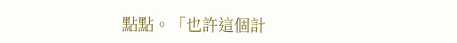點點。「也許這個計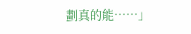劃真的能……」